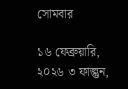সোমবার

১৬ ফেব্রুয়ারি, ২০২৬ ৩ ফাল্গুন,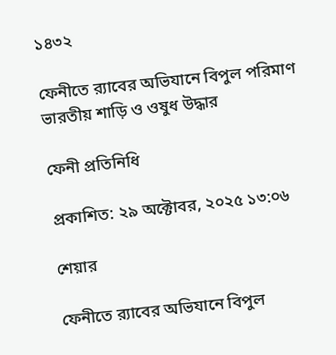১৪৩২

ফেনীতে র‌্যাবের অভিযানে বিপুল পরিমাণ ভারতীয় শাড়ি ও ওষুধ উদ্ধার

ফেনী প্রতিনিধি

প্রকাশিত: ২৯ অক্টোবর, ২০২৫ ১৩:০৬

শেয়ার

ফেনীতে র‌্যাবের অভিযানে বিপুল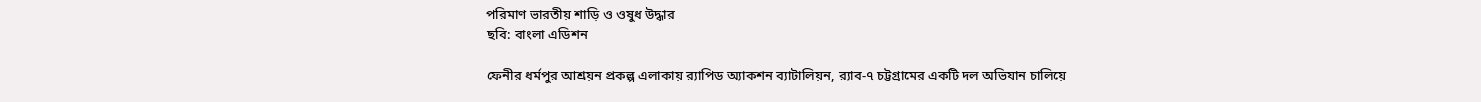পরিমাণ ভারতীয় শাড়ি ও ওষুধ উদ্ধার
ছবি: বাংলা এডিশন

ফেনীর ধর্মপুর আশ্রয়ন প্রকল্প এলাকায় র‌্যাপিড অ্যাকশন ব্যাটালিয়ন, র‌্যাব-৭ চট্টগ্রামের একটি দল অভিযান চালিয়ে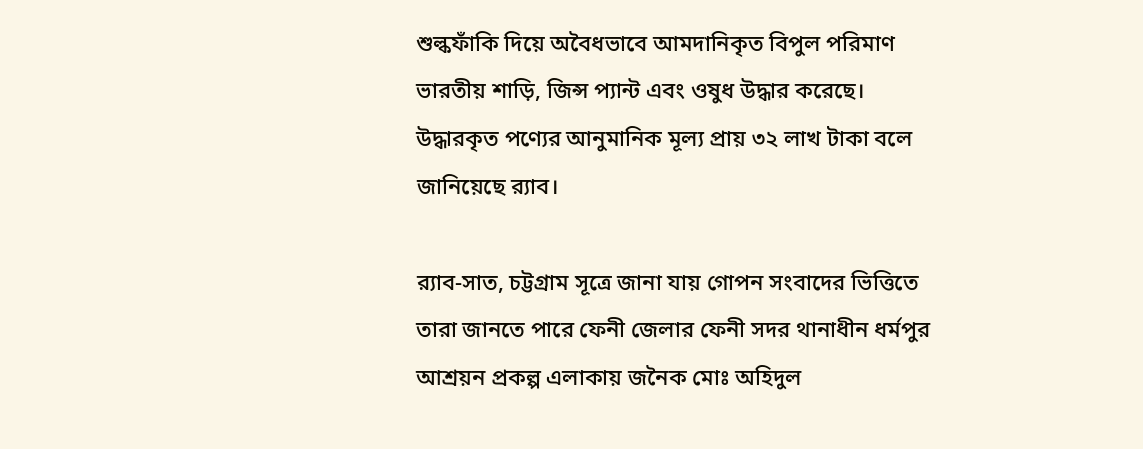শুল্কফাঁকি দিয়ে অবৈধভাবে আমদানিকৃত বিপুল পরিমাণ ভারতীয় শাড়ি, জিন্স প্যান্ট এবং ওষুধ উদ্ধার করেছে। উদ্ধারকৃত পণ্যের আনুমানিক মূল্য প্রায় ৩২ লাখ টাকা বলে জানিয়েছে র‌্যাব।

র‌্যাব-সাত, চট্টগ্রাম সূত্রে জানা যায় গোপন সংবাদের ভিত্তিতে তারা জানতে পারে ফেনী জেলার ফেনী সদর থানাধীন ধর্মপুর আশ্রয়ন প্রকল্প এলাকায় জনৈক মোঃ অহিদুল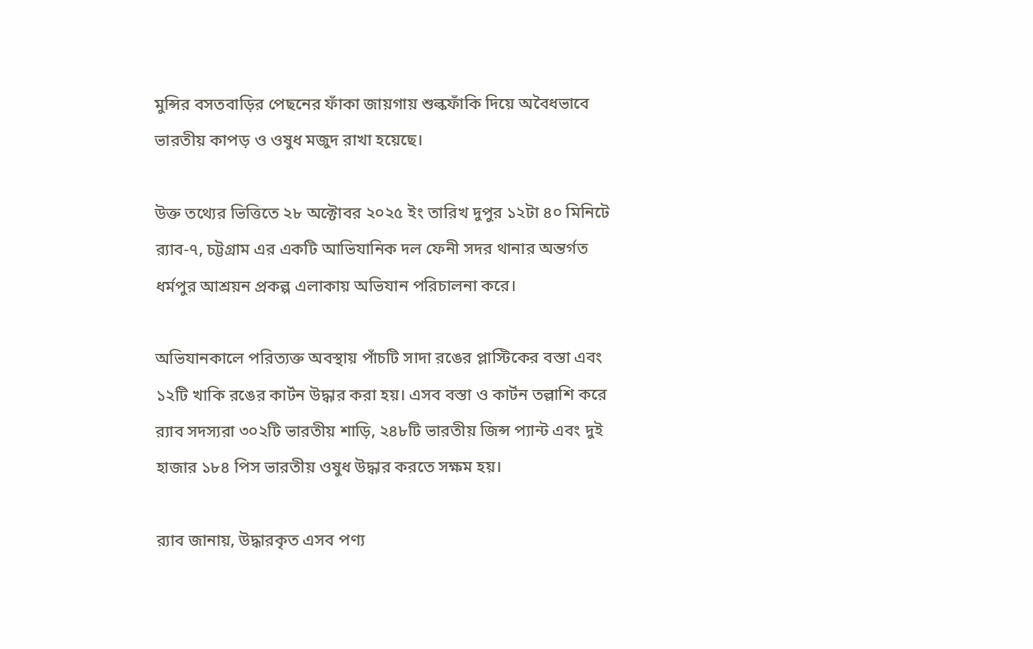মুন্সির বসতবাড়ির পেছনের ফাঁকা জায়গায় শুল্কফাঁকি দিয়ে অবৈধভাবে ভারতীয় কাপড় ও ওষুধ মজুদ রাখা হয়েছে।

উক্ত তথ্যের ভিত্তিতে ২৮ অক্টোবর ২০২৫ ইং তারিখ দুপুর ১২টা ৪০ মিনিটে র‌্যাব-৭, চট্টগ্রাম এর একটি আভিযানিক দল ফেনী সদর থানার অন্তর্গত ধর্মপুর আশ্রয়ন প্রকল্প এলাকায় অভিযান পরিচালনা করে।

অভিযানকালে পরিত্যক্ত অবস্থায় পাঁচটি সাদা রঙের প্লাস্টিকের বস্তা এবং ১২টি খাকি রঙের কার্টন উদ্ধার করা হয়। এসব বস্তা ও কার্টন তল্লাশি করে র‌্যাব সদস্যরা ৩০২টি ভারতীয় শাড়ি, ২৪৮টি ভারতীয় জিন্স প্যান্ট এবং দুই হাজার ১৮৪ পিস ভারতীয় ওষুধ উদ্ধার করতে সক্ষম হয়।

র‌্যাব জানায়, উদ্ধারকৃত এসব পণ্য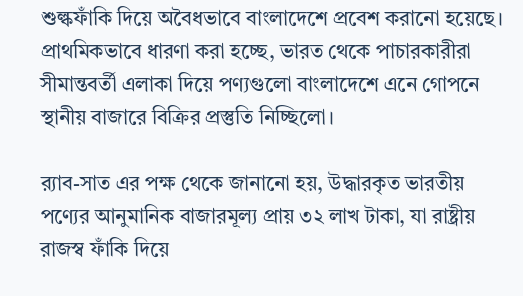শুল্কফাঁকি দিয়ে অবৈধভাবে বাংলাদেশে প্রবেশ করানো হয়েছে। প্রাথমিকভাবে ধারণা করা হচ্ছে, ভারত থেকে পাচারকারীরা সীমান্তবর্তী এলাকা দিয়ে পণ্যগুলো বাংলাদেশে এনে গোপনে স্থানীয় বাজারে বিক্রির প্রস্তুতি নিচ্ছিলো।

র‌্যাব-সাত এর পক্ষ থেকে জানানো হয়, উদ্ধারকৃত ভারতীয় পণ্যের আনুমানিক বাজারমূল্য প্রায় ৩২ লাখ টাকা, যা রাষ্ট্রীয় রাজস্ব ফাঁকি দিয়ে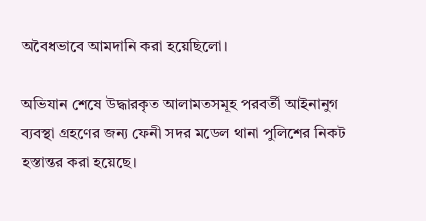অবৈধভাবে আমদানি করা হয়েছিলো।

অভিযান শেষে উদ্ধারকৃত আলামতসমূহ পরবর্তী আইনানুগ ব্যবস্থা গ্রহণের জন্য ফেনী সদর মডেল থানা পুলিশের নিকট হস্তান্তর করা হয়েছে।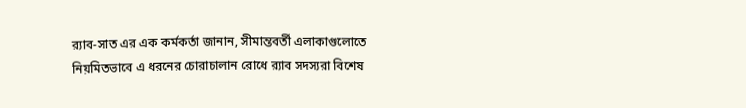র‌্যাব-সাত এর এক কর্মকর্তা জানান, সীমান্তবর্তী এলাকাগুলোতে নিয়মিতভাবে এ ধরনের চোরাচালান রোধে র‌্যাব সদস্যরা বিশেষ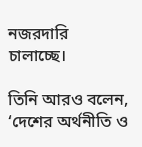নজরদারি চালাচ্ছে।

তিনি আরও বলেন, ‘দেশের অর্থনীতি ও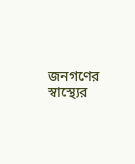জনগণের স্বাস্থ্যের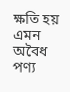ক্ষতি হয় এমন অবৈধ পণ্য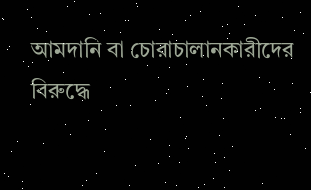আমদানি বা চোরাচালানকারীদের বিরুদ্ধে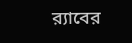র‌্যাবের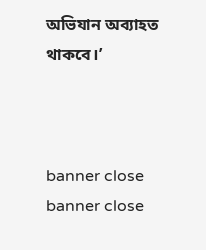অভিযান অব্যাহত থাকবে।’



banner close
banner close